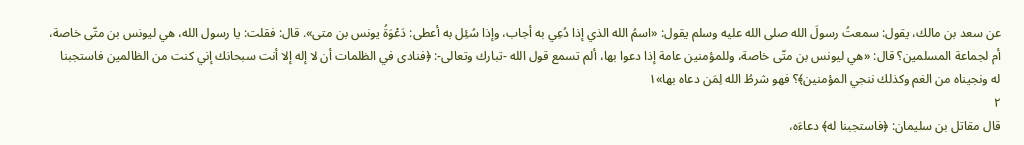عن سعد بن مالك، يقول: سمعتُ رسولَ الله صلى الله عليه وسلم يقول: «اسمُ الله الذي إذا دُعِي به أجاب، وإذا سُئِل به أعطى: دَعْوَةُ يونس بن متى». قال: فقلت: يا رسول الله، هي ليونس بن متّى خاصة، أم لجماعة المسلمين؟ قال: «هي ليونس بن متّى خاصة، وللمؤمنين عامة إذا دعوا بها، ألم تسمع قول الله -تبارك وتعالى-: ﴿فنادى في الظلمات أن لا إله إلا أنت سبحانك إني كنت من الظالمين فاستجبنا له ونجيناه من الغم وكذلك ننجي المؤمنين﴾؟ فهو شرطُ الله لِمَن دعاه بها»١
٢
قال مقاتل بن سليمان: ﴿فاستجبنا له﴾ دعاءَه،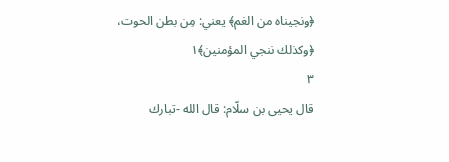﴿ونجيناه من الغم﴾ يعني: مِن بطن الحوت، ﴿وكذلك ننجي المؤمنين﴾١
٣
قال يحيى بن سلّام: قال الله -تبارك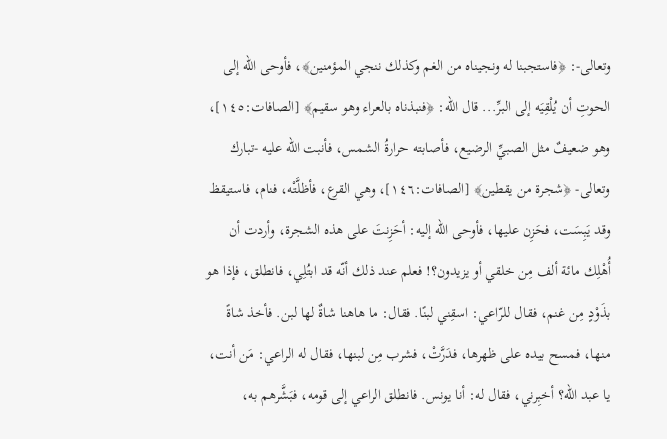وتعالى-: ﴿فاستجبنا له ونجيناه من الغم وكذلك ننجي المؤمنين﴾، فأوحى الله إلى الحوتِ أن يُلْقِيَه إلى البرِّ... قال الله: ﴿فنبذناه بالعراء وهو سقيم﴾ [الصافات:١٤٥]، وهو ضعيفٌ مثل الصبيِّ الرضيع، فأصابته حرارةُ الشمس، فأنبت الله عليه -تبارك وتعالى- ﴿شجرة من يقطين﴾ [الصافات:١٤٦]، وهي القرع، فأظلَّتْه، فنام، فاستيقظ وقد يَبِسَت، فحَزِن عليها، فأوحى الله إليه: أحَزِنتَ على هذه الشجرة، وأردت أن أُهْلِك مائة ألف مِن خلقي أو يزيدون؟! فعلم عند ذلك أنّه قد ابتُلِي، فانطلق، فإذا هو بذَوْدٍ مِن غنم، فقال للرّاعي: اسقِني لبنًا. فقال: ما هاهنا شاةٌ لها لبن. فأخذ شاةً منها، فمسح بيده على ظهرها، فدَرَّتْ، فشرب مِن لبنها، فقال له الراعي: مَن أنت، يا عبد الله؟ أخبِرني، فقال له: أنا يونس. فانطلق الراعي إلى قومه، فبَشَّرهم به،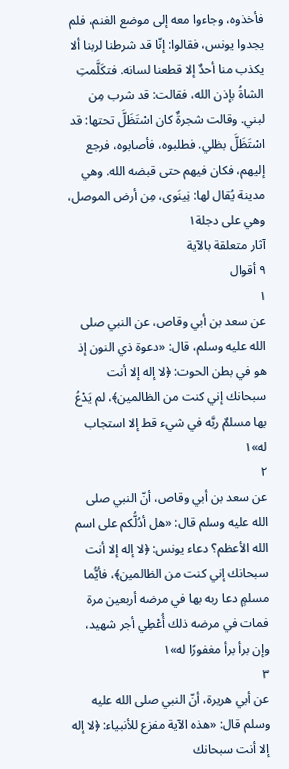فأخذوه، وجاءوا معه إلى موضع الغنم، فلم يجدوا يونس، فقالوا: إنّا قد شرطنا لربنا ألا يكذب منا أحدٌ إلا قطعنا لسانه. فتكَلَّمتِ الشاةُ بإذن الله، فقالت: قد شرب مِن لبني. وقالت شجرةٌ كان اسْتَظَلَّ تحتها: قد اسْتَظَلَّ بظلي. فطلبوه، فأصابوه، فرجع إليهم، فكان فيهم حتى قبضه الله. وهي مدينة يُقال لها: نِينَوى، مِن أرض الموصل، وهي على دجلة١
آثار متعلقة بالآية
٩ أقوال
١
عن سعد بن أبي وقاص، عن النبي صلى الله عليه وسلم، قال: «دعوة ذي النون إذ هو في بطن الحوت: ﴿لا إله إلا أنت سبحانك إني كنت من الظالمين﴾، لم يَدْعُ بها مسلمٌ ربَّه في شيء قط إلا استجاب له»١
٢
عن سعد بن أبي وقاص، أنّ النبي صلى الله عليه وسلم قال: «هل أدُلُّكم على اسم الله الأعظم؟ دعاء يونس: ﴿لا إله إلا أنت سبحانك إني كنت من الظالمين﴾، فأيُّما مسلمٍ دعا ربه بها في مرضه أربعين مرة فمات في مرضه ذلك أُعْطِي أجر شهيد، وإن برأ برأ مغفورًا له»١
٣
عن أبي هريرة، أنّ النبي صلى الله عليه وسلم قال: «هذه الآية مفزع للأنبياء: ﴿لا إله إلا أنت سبحانك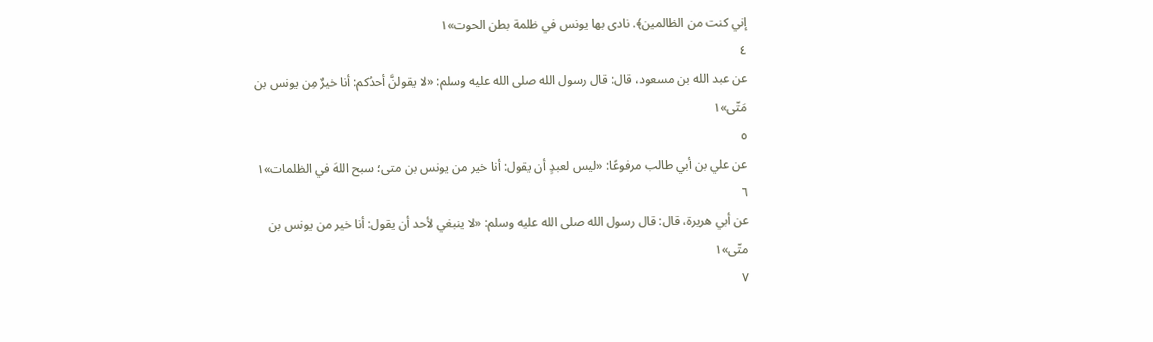إني كنت من الظالمين﴾. نادى بها يونس في ظلمة بطن الحوت»١
٤
عن عبد الله بن مسعود، قال: قال رسول الله صلى الله عليه وسلم: «لا يقولنَّ أحدُكم: أنا خيرٌ مِن يونس بن مَتّى»١
٥
عن علي بن أبي طالب مرفوعًا: «ليس لعبدٍ أن يقول: أنا خير من يونس بن متى؛ سبح اللهَ في الظلمات»١
٦
عن أبي هريرة، قال: قال رسول الله صلى الله عليه وسلم: «لا ينبغي لأحد أن يقول: أنا خير من يونس بن متّى»١
٧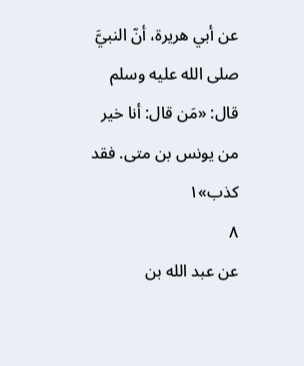عن أبي هريرة، أنّ النبيَّ صلى الله عليه وسلم قال: «مَن قال: أنا خير من يونس بن متى. فقد كذب»١
٨
عن عبد الله بن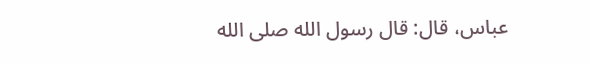عباس، قال: قال رسول الله صلى الله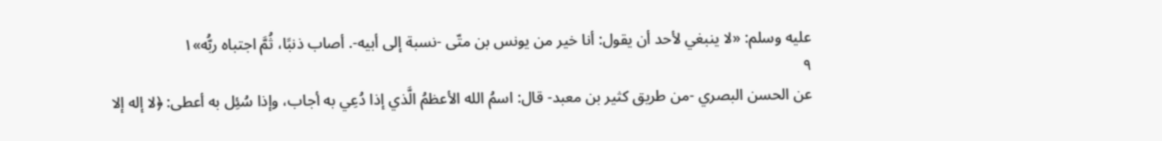عليه وسلم: «لا ينبغي لأحد أن يقول: أنا خير من يونس بن متّى -نسبة إلى أبيه-. أصاب ذنبًا، ثُمَّ اجتباه ربُّه»١
٩
عن الحسن البصري -من طريق كثير بن معبد- قال: اسمُ الله الأعظمُ الَّذي إذا دُعِي به أجاب، وإذا سُئِل به أعطى: ﴿لا إله إلا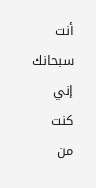أنت سبحانك إني كنت من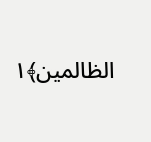الظالمين﴾١